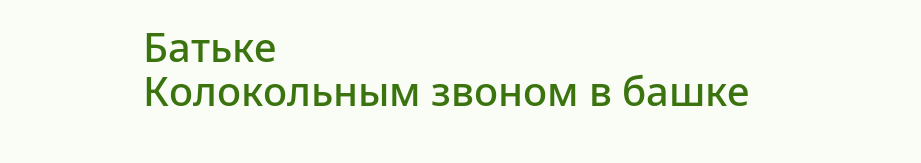Батьке
Колокольным звоном в башке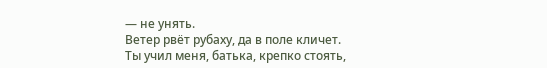— не унять.
Ветер рвёт рубаху, да в поле кличет.
Ты учил меня, батька, крепко стоять,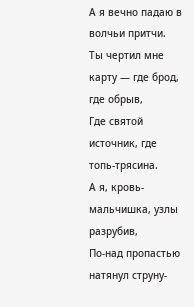А я вечно падаю в волчьи притчи.
Ты чертил мне карту — где брод, где обрыв,
Где святой источник, где топь-трясина.
А я, кровь-мальчишка, узлы разрубив,
По-над пропастью натянул струну-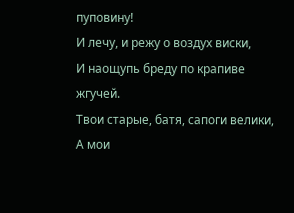пуповину!
И лечу, и режу о воздух виски,
И наощупь бреду по крапиве жгучей.
Твои старые, батя, сапоги велики,
А мои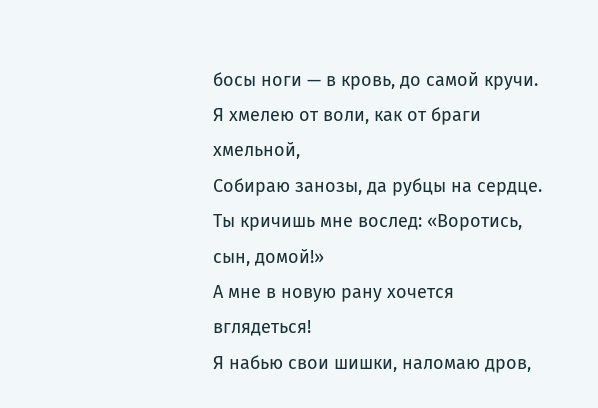босы ноги — в кровь, до самой кручи.
Я хмелею от воли, как от браги хмельной,
Собираю занозы, да рубцы на сердце.
Ты кричишь мне вослед: «Воротись, сын, домой!»
А мне в новую рану хочется вглядеться!
Я набью свои шишки, наломаю дров,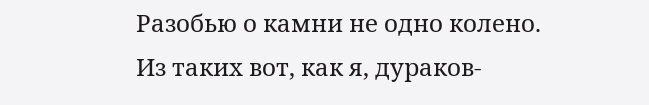Разобью о камни не одно колено.
Из таких вот, как я, дураков-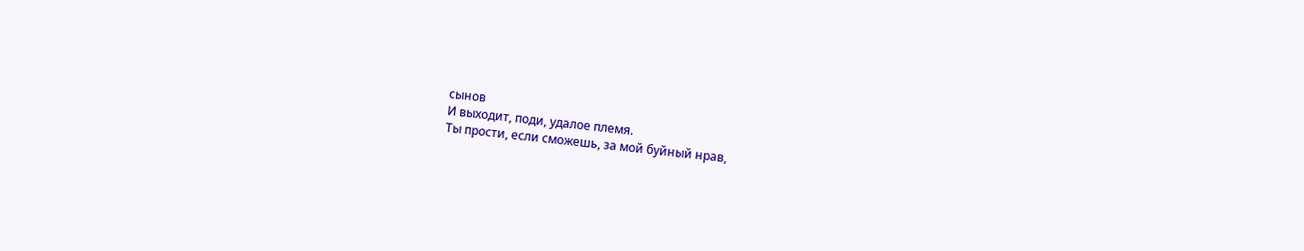сынов
И выходит, поди, удалое племя.
Ты прости, если сможешь, за мой буйный нрав,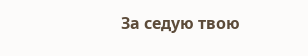За седую твою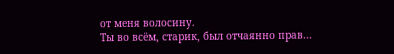от меня волосину.
Ты во всём, старик, был отчаянно прав...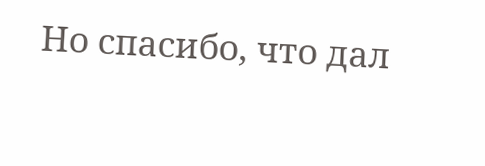Но спасибо, что дал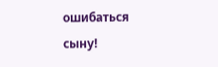ошибаться сыну!